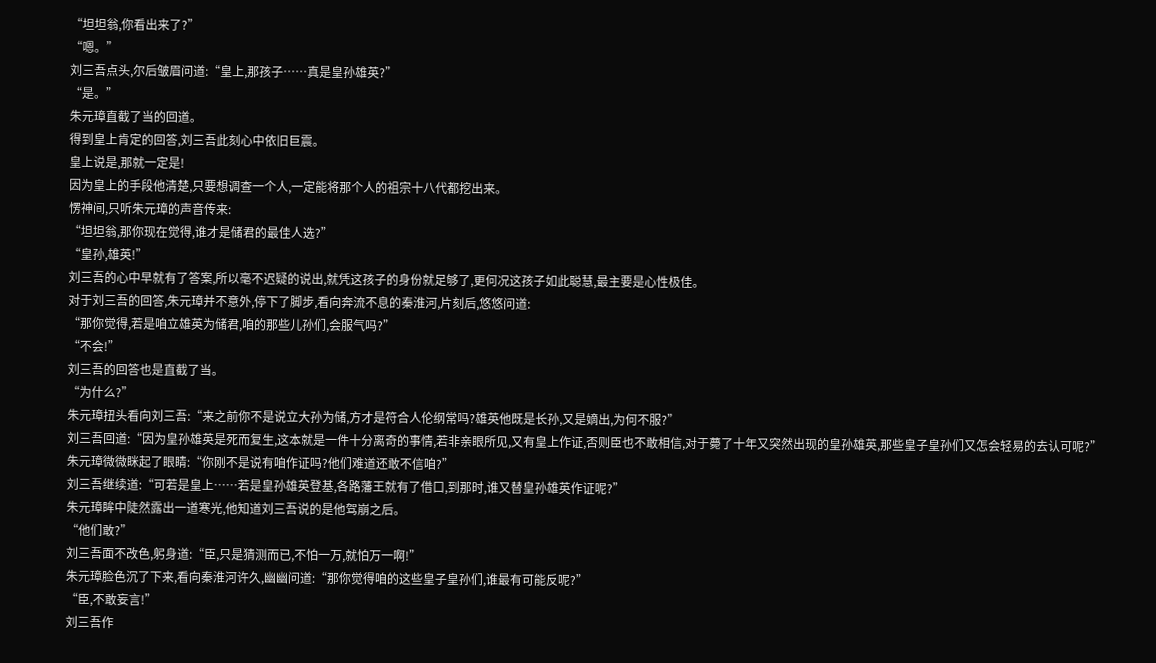“坦坦翁,你看出来了?”
“嗯。”
刘三吾点头,尔后皱眉问道:“皇上,那孩子……真是皇孙雄英?”
“是。”
朱元璋直截了当的回道。
得到皇上肯定的回答,刘三吾此刻心中依旧巨震。
皇上说是,那就一定是!
因为皇上的手段他清楚,只要想调查一个人,一定能将那个人的祖宗十八代都挖出来。
愣神间,只听朱元璋的声音传来:
“坦坦翁,那你现在觉得,谁才是储君的最佳人选?”
“皇孙,雄英!”
刘三吾的心中早就有了答案,所以毫不迟疑的说出,就凭这孩子的身份就足够了,更何况这孩子如此聪慧,最主要是心性极佳。
对于刘三吾的回答,朱元璋并不意外,停下了脚步,看向奔流不息的秦淮河,片刻后,悠悠问道:
“那你觉得,若是咱立雄英为储君,咱的那些儿孙们,会服气吗?”
“不会!”
刘三吾的回答也是直截了当。
“为什么?”
朱元璋扭头看向刘三吾:“来之前你不是说立大孙为储,方才是符合人伦纲常吗?雄英他既是长孙,又是嫡出,为何不服?”
刘三吾回道:“因为皇孙雄英是死而复生,这本就是一件十分离奇的事情,若非亲眼所见,又有皇上作证,否则臣也不敢相信,对于薨了十年又突然出现的皇孙雄英,那些皇子皇孙们又怎会轻易的去认可呢?”
朱元璋微微眯起了眼睛:“你刚不是说有咱作证吗?他们难道还敢不信咱?”
刘三吾继续道:“可若是皇上……若是皇孙雄英登基,各路藩王就有了借口,到那时,谁又替皇孙雄英作证呢?”
朱元璋眸中陡然露出一道寒光,他知道刘三吾说的是他驾崩之后。
“他们敢?”
刘三吾面不改色,躬身道:“臣,只是猜测而已,不怕一万,就怕万一啊!”
朱元璋脸色沉了下来,看向秦淮河许久,幽幽问道:“那你觉得咱的这些皇子皇孙们,谁最有可能反呢?”
“臣,不敢妄言!”
刘三吾作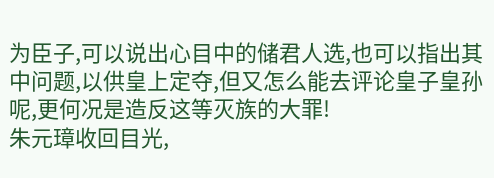为臣子,可以说出心目中的储君人选,也可以指出其中问题,以供皇上定夺,但又怎么能去评论皇子皇孙呢,更何况是造反这等灭族的大罪!
朱元璋收回目光,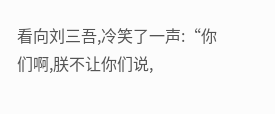看向刘三吾,冷笑了一声:“你们啊,朕不让你们说,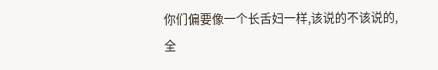你们偏要像一个长舌妇一样,该说的不该说的,全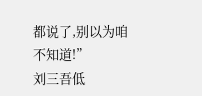都说了,别以为咱不知道!”
刘三吾低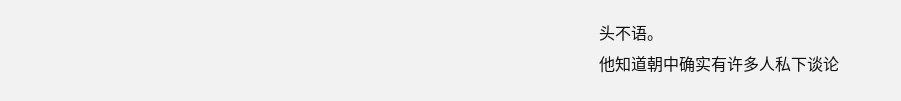头不语。
他知道朝中确实有许多人私下谈论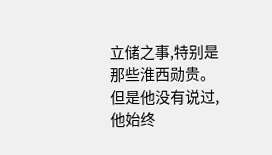立储之事,特别是那些淮西勋贵。
但是他没有说过,他始终